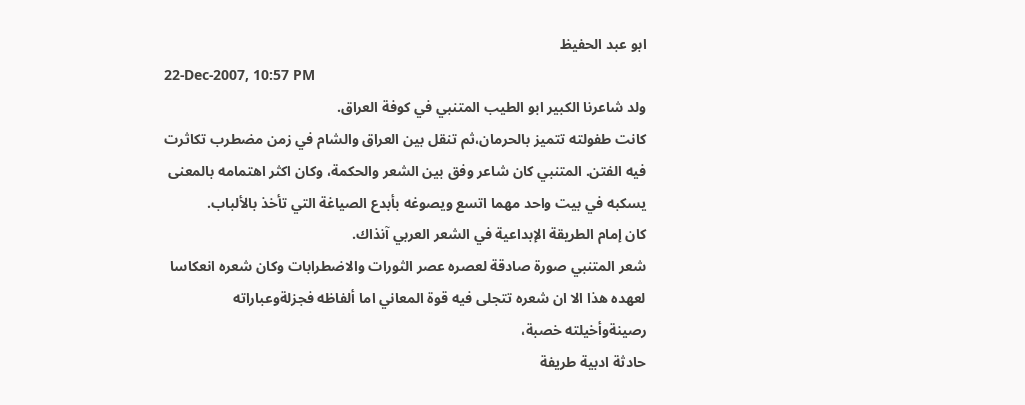ابو عبد الحفيظ
22-Dec-2007, 10:57 PM
ولد شاعرنا الكبير ابو الطيب المتنبي في كوفة العراق.
كانت طفولته تتميز بالحرمان،ثم تنقل بين العراق والشام في زمن مضطرب تكاثرت فيه الفتن. المتنبي كان شاعر وفق بين الشعر والحكمة، وكان اكثر اهتمامه بالمعنى يسكبه في بيت واحد مهما اتسع ويصوغه بأبدع الصياغة التي تأخذ بالألباب.
كان إمام الطريقة الإبداعية في الشعر العربي آنذاك.
شعر المتنبي صورة صادقة لعصره عصر الثورات والاضطرابات وكان شعره انعكاسا لعهده هذا الا ان شعره تتجلى فيه قوة المعاني اما ألفاظه فجزلةوعباراته رصينةوأخيلته خصبة،
حادثة ادبية طريفة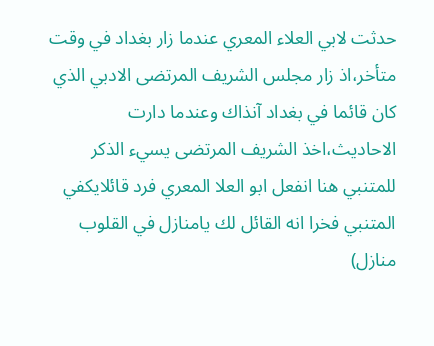حدثت لابي العلاء المعري عندما زار بغداد في وقت متأخر،اذ زار مجلس الشريف المرتضى الادبي الذي كان قائما في بغداد آنذاك وعندما دارت الاحاديث،اخذ الشريف المرتضى يسيء الذكر للمتنبي هنا انفعل ابو العلا المعري فرد قائلايكفي المتنبي فخرا انه القائل لك يامنازل في القلوب منازل)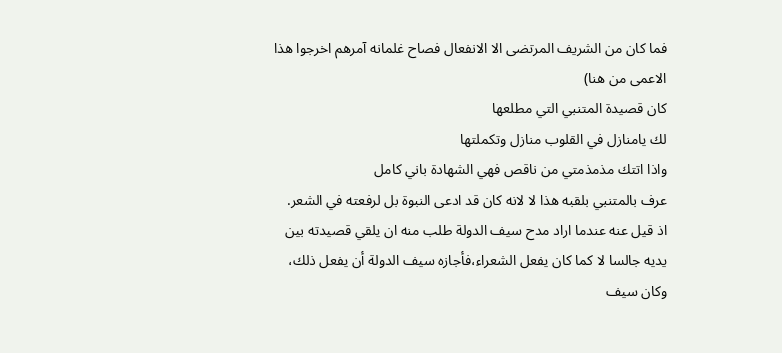فما كان من الشريف المرتضى الا الانفعال فصاح غلمانه آمرهم اخرجوا هذا الاعمى من هنا)
كان قصيدة المتنبي التي مطلعها
لك يامنازل في القلوب منازل وتكملتها
واذا اتتك مذمذمتي من ناقص فهي الشهادة باني كامل
عرف بالمتنبي بلقبه هذا لا لانه كان قد ادعى النبوة بل لرفعته في الشعر.
اذ قيل عنه عندما اراد مدح سيف الدولة طلب منه ان يلقي قصيدته بين يديه جالسا لا كما كان يفعل الشعراء،فأجازه سيف الدولة أن يفعل ذلك، وكان سيف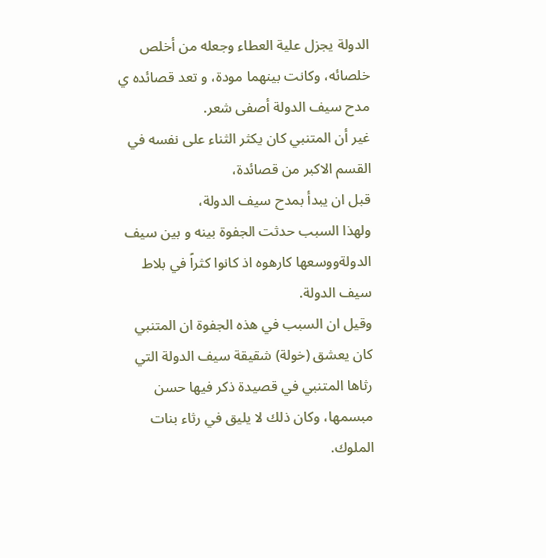الدولة يجزل علية العطاء وجعله من أخلص خلصائه، وكانت بينهما مودة، و تعد قصائده ي مدح سيف الدولة أصفى شعر.
غير أن المتنبي كان يكثر الثناء على نفسه في القسم الاكبر من قصائدة،
قبل ان يبدأ بمدح سيف الدولة،
ولهذا السبب حدثت الجفوة بينه و بين سيف الدولةووسعها كارهوه اذ كانوا كثراً في بلاط سيف الدولة.
وقيل ان السبب في هذه الجفوة ان المتنبي كان يعشق (خولة) شقيقة سيف الدولة التي رثاها المتنبي في قصيدة ذكر فيها حسن مبسمها، وكان ذلك لا يليق في رثاء بنات الملوك.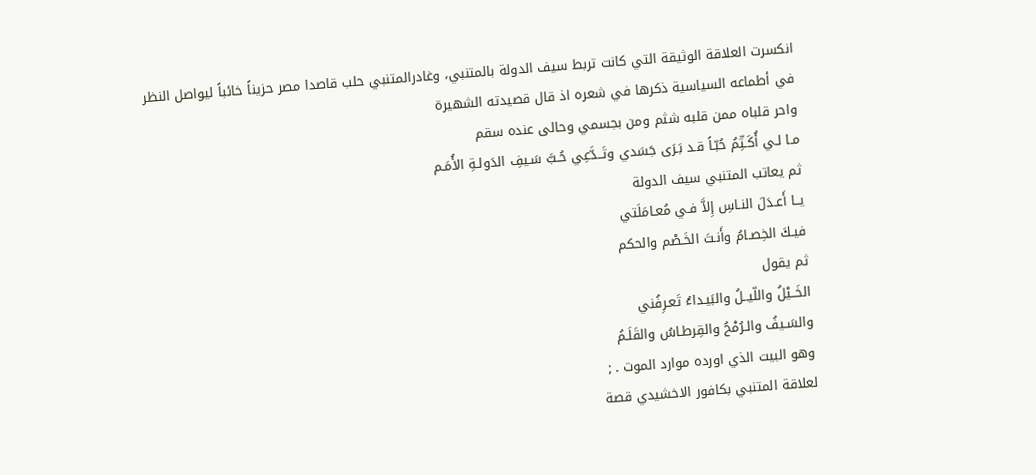انكسرت العلاقة الوثيقة التي كانت تربط سيف الدولة بالمتنبي، وغادرالمتنبي حلب قاصدا مصر حزيناً خائباً ليواصل النظر في أطماعه السياسية ذكرها في شعره اذ قال قصيدته الشهيرة
واحر قلباه ممن قلبه شثم ومن بجسمي وحالى عنده سقم
مـا لـي أُكَـتِّمُ حُبّـاً قـد بَـرَى جَسَدي وتَــدَّعِي حُـبَّ سَـيفِ الدَولـةِ الأُمَـم
ثم يعاتب المتنبي سيف الدولة
يــا أَعـدَلَ النـاسِ إِلاَّ فـي مُعـامَلَتي
فيـكَ الخِصـامُ وأَنـتَ الخَـصْم والحكم
ثم يقول
الخَــيْلُ واللّيــلُ والبَيـداءُ تَعـرِفُني
والسَـيفُ والـرُمْحُ والقِرطـاسُ والقَلَـمُ
وهو البيت الذي اورده موارد الموت . ;
لعلاقة المتنبي بكافور الاخشيدي قصة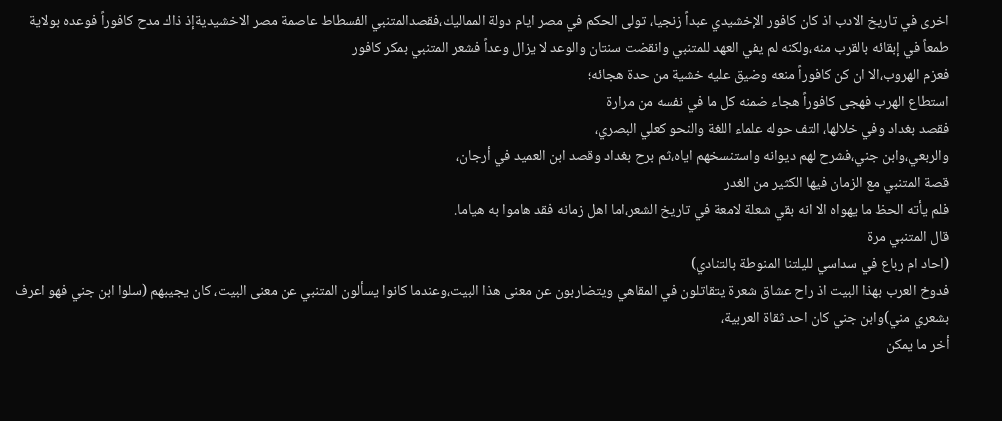اخرى في تاريخ الادب اذ كان كافور الإخشيدي عبداً زنجيا، تولى الحكم في مصر ايام دولة المماليك،فقصدالمتنبي الفسطاط عاصمة مصر الاخشيديةإذ ذاك مدح كافوراً فوعده بولاية طمعاً في إبقائه بالقرب منه،ولكنه لم يفي العهد للمتنبي وانقضت سنتان والوعد لا يزال وعداً فشعر المتنبي بمكر كافور
فعزم الهروب،الا ان كن كافوراً منعه وضيق عليه خشية من حدة هجائه؛
استطاع الهرب فهجى كافوراً هجاء ضمنه كل ما في نفسه من مرارة
فقصد بغداد وفي خلالها، التف حوله علماء اللغة والنحو كعلي البصري،
والربعي،وابن جني،فشرح لهم ديوانه واستنسخهم اياه،ثم برح بغداد وقصد ابن العميد في أرجان،
قصة المتنبي مع الزمان فيها الكثير من الغدر
فلم يأته الحظ ما يهواه الا انه بقي شعلة لامعة في تاريخ الشعر،اما اهل زمانه فقد هاموا به هياما.
قال المتنبي مرة
(احاد ام رباع في سداسي لليلتنا المنوطة بالتنادي)
فدوخ العرب بهذا البيت اذ راح عشاق شعرة يتقاتلون في المقاهي ويتضاربون عن معنى هذا البيت،وعندما كانوا يسألون المتنبي عن معنى البيت، كان يجيبهم (سلوا ابن جني فهو اعرف بشعري مني)وابن جني كان احد ثقاة العربية،
أخر ما يمكن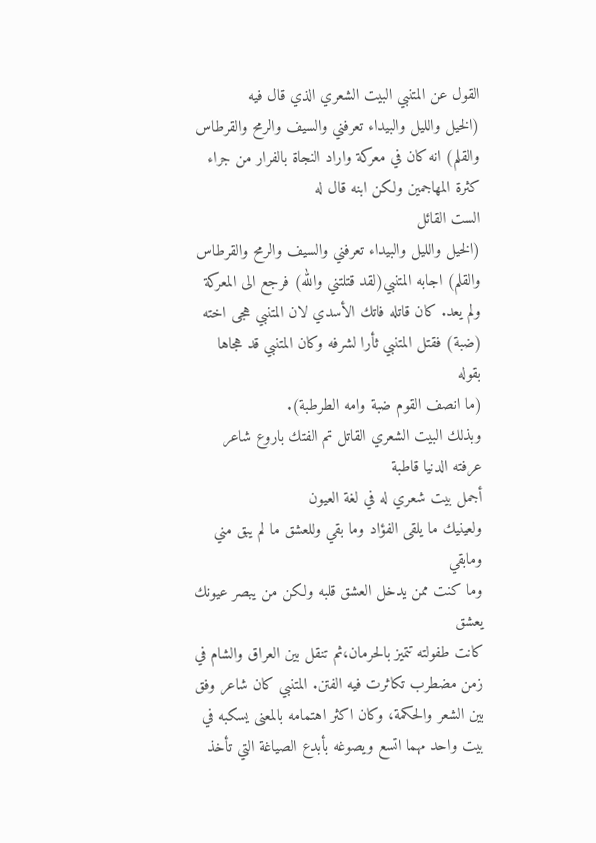القول عن المتنبي البيت الشعري الذي قال فيه
(الخيل والليل والبيداء تعرفني والسيف والرمح والقرطاس والقلم) انه كان في معركة واراد النجاة بالفرار من جراء كثرة المهاجمين ولكن ابنه قال له
الست القائل
(الخيل والليل والبيداء تعرفني والسيف والرمح والقرطاس والقلم) اجابه المتنبي(لقد قتلتني والله) فرجع الى المعركة ولم يعد. كان قاتله فاتك الأسدي لان المتنبي هجى اخته (ضبة) فقتل المتنبي ثأرا لشرفه وكان المتنبي قد هجاها بقوله
(ما انصف القوم ضبة وامه الطرطبة).
وبذلك البيت الشعري القاتل تم الفتك باروع شاعر عرفته الدنيا قاطبة
أجمل بيت شعري له في لغة العيون
ولعينيك ما يلقى الفؤاد وما بقي وللعشق ما لم يبق مني ومابقي
وما كنت ممن يدخل العشق قلبه ولكن من يبصر عيونك يعشق
كانت طفولته تتميز بالحرمان،ثم تنقل بين العراق والشام في زمن مضطرب تكاثرت فيه الفتن. المتنبي كان شاعر وفق بين الشعر والحكمة، وكان اكثر اهتمامه بالمعنى يسكبه في بيت واحد مهما اتسع ويصوغه بأبدع الصياغة التي تأخذ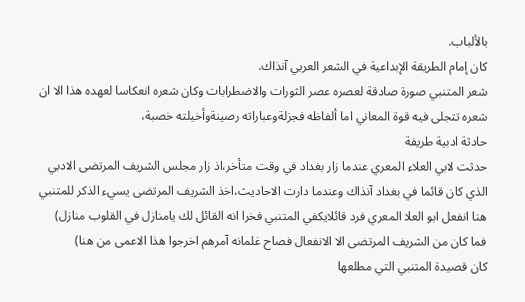بالألباب.
كان إمام الطريقة الإبداعية في الشعر العربي آنذاك.
شعر المتنبي صورة صادقة لعصره عصر الثورات والاضطرابات وكان شعره انعكاسا لعهده هذا الا ان شعره تتجلى فيه قوة المعاني اما ألفاظه فجزلةوعباراته رصينةوأخيلته خصبة،
حادثة ادبية طريفة
حدثت لابي العلاء المعري عندما زار بغداد في وقت متأخر،اذ زار مجلس الشريف المرتضى الادبي الذي كان قائما في بغداد آنذاك وعندما دارت الاحاديث،اخذ الشريف المرتضى يسيء الذكر للمتنبي هنا انفعل ابو العلا المعري فرد قائلايكفي المتنبي فخرا انه القائل لك يامنازل في القلوب منازل)
فما كان من الشريف المرتضى الا الانفعال فصاح غلمانه آمرهم اخرجوا هذا الاعمى من هنا)
كان قصيدة المتنبي التي مطلعها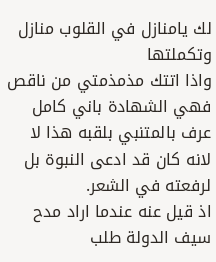لك يامنازل في القلوب منازل وتكملتها
واذا اتتك مذمذمتي من ناقص فهي الشهادة باني كامل
عرف بالمتنبي بلقبه هذا لا لانه كان قد ادعى النبوة بل لرفعته في الشعر.
اذ قيل عنه عندما اراد مدح سيف الدولة طلب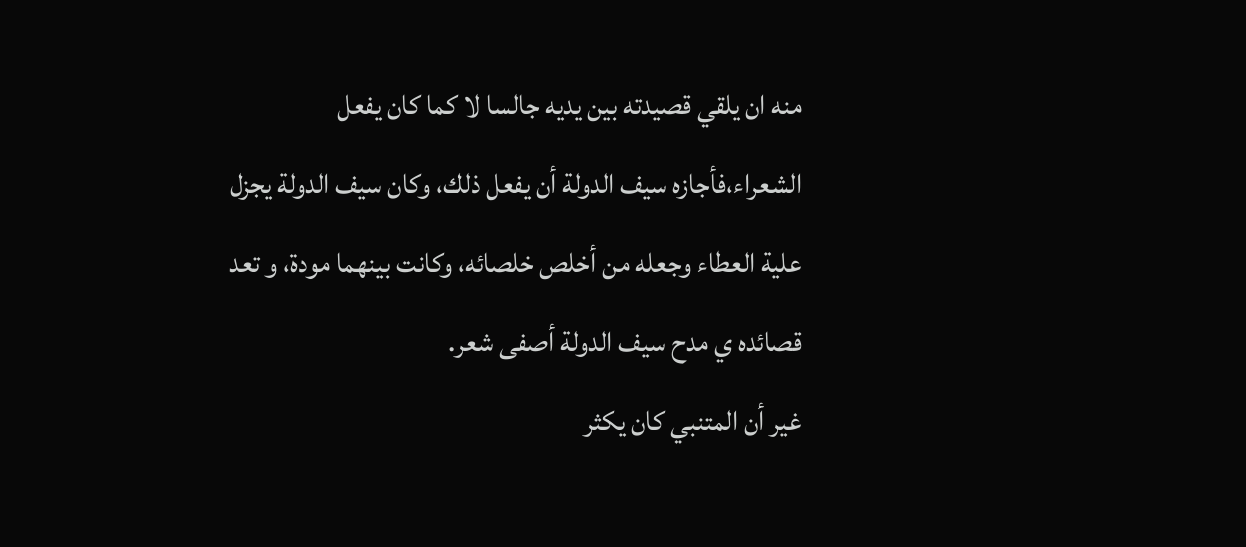منه ان يلقي قصيدته بين يديه جالسا لا كما كان يفعل الشعراء،فأجازه سيف الدولة أن يفعل ذلك، وكان سيف الدولة يجزل علية العطاء وجعله من أخلص خلصائه، وكانت بينهما مودة، و تعد قصائده ي مدح سيف الدولة أصفى شعر.
غير أن المتنبي كان يكثر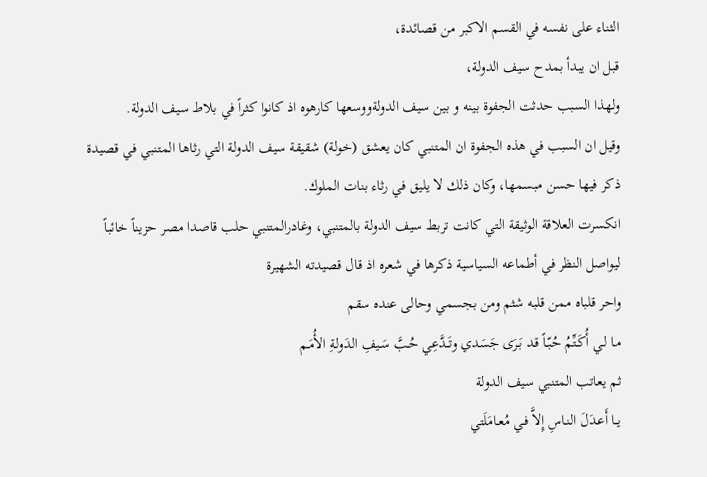الثناء على نفسه في القسم الاكبر من قصائدة،
قبل ان يبدأ بمدح سيف الدولة،
ولهذا السبب حدثت الجفوة بينه و بين سيف الدولةووسعها كارهوه اذ كانوا كثراً في بلاط سيف الدولة.
وقيل ان السبب في هذه الجفوة ان المتنبي كان يعشق (خولة) شقيقة سيف الدولة التي رثاها المتنبي في قصيدة ذكر فيها حسن مبسمها، وكان ذلك لا يليق في رثاء بنات الملوك.
انكسرت العلاقة الوثيقة التي كانت تربط سيف الدولة بالمتنبي، وغادرالمتنبي حلب قاصدا مصر حزيناً خائباً ليواصل النظر في أطماعه السياسية ذكرها في شعره اذ قال قصيدته الشهيرة
واحر قلباه ممن قلبه شثم ومن بجسمي وحالى عنده سقم
مـا لـي أُكَـتِّمُ حُبّـاً قـد بَـرَى جَسَدي وتَــدَّعِي حُـبَّ سَـيفِ الدَولـةِ الأُمَـم
ثم يعاتب المتنبي سيف الدولة
يــا أَعـدَلَ النـاسِ إِلاَّ فـي مُعـامَلَتي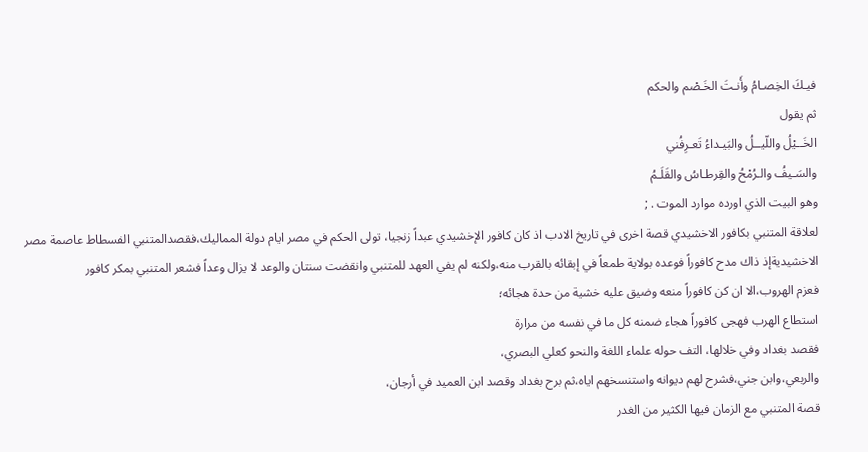فيـكَ الخِصـامُ وأَنـتَ الخَـصْم والحكم
ثم يقول
الخَــيْلُ واللّيــلُ والبَيـداءُ تَعـرِفُني
والسَـيفُ والـرُمْحُ والقِرطـاسُ والقَلَـمُ
وهو البيت الذي اورده موارد الموت . ;
لعلاقة المتنبي بكافور الاخشيدي قصة اخرى في تاريخ الادب اذ كان كافور الإخشيدي عبداً زنجيا، تولى الحكم في مصر ايام دولة المماليك،فقصدالمتنبي الفسطاط عاصمة مصر الاخشيديةإذ ذاك مدح كافوراً فوعده بولاية طمعاً في إبقائه بالقرب منه،ولكنه لم يفي العهد للمتنبي وانقضت سنتان والوعد لا يزال وعداً فشعر المتنبي بمكر كافور
فعزم الهروب،الا ان كن كافوراً منعه وضيق عليه خشية من حدة هجائه؛
استطاع الهرب فهجى كافوراً هجاء ضمنه كل ما في نفسه من مرارة
فقصد بغداد وفي خلالها، التف حوله علماء اللغة والنحو كعلي البصري،
والربعي،وابن جني،فشرح لهم ديوانه واستنسخهم اياه،ثم برح بغداد وقصد ابن العميد في أرجان،
قصة المتنبي مع الزمان فيها الكثير من الغدر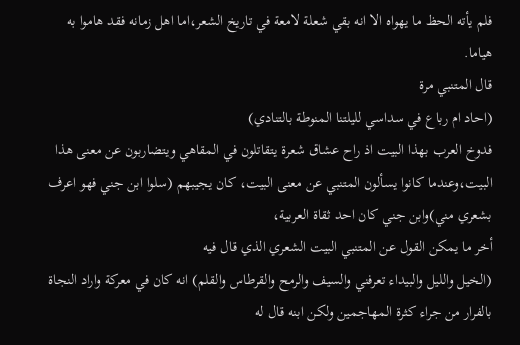فلم يأته الحظ ما يهواه الا انه بقي شعلة لامعة في تاريخ الشعر،اما اهل زمانه فقد هاموا به هياما.
قال المتنبي مرة
(احاد ام رباع في سداسي لليلتنا المنوطة بالتنادي)
فدوخ العرب بهذا البيت اذ راح عشاق شعرة يتقاتلون في المقاهي ويتضاربون عن معنى هذا البيت،وعندما كانوا يسألون المتنبي عن معنى البيت، كان يجيبهم (سلوا ابن جني فهو اعرف بشعري مني)وابن جني كان احد ثقاة العربية،
أخر ما يمكن القول عن المتنبي البيت الشعري الذي قال فيه
(الخيل والليل والبيداء تعرفني والسيف والرمح والقرطاس والقلم) انه كان في معركة واراد النجاة بالفرار من جراء كثرة المهاجمين ولكن ابنه قال له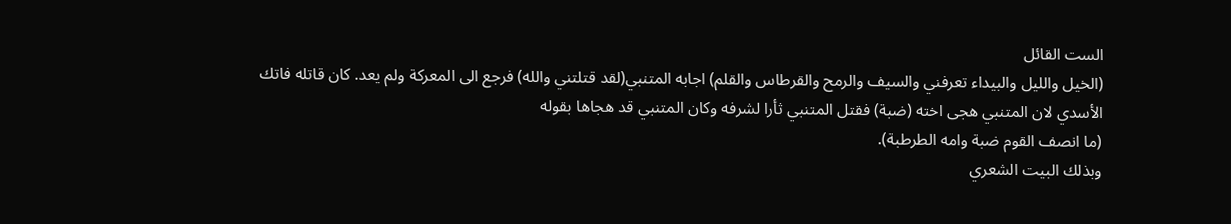الست القائل
(الخيل والليل والبيداء تعرفني والسيف والرمح والقرطاس والقلم) اجابه المتنبي(لقد قتلتني والله) فرجع الى المعركة ولم يعد. كان قاتله فاتك الأسدي لان المتنبي هجى اخته (ضبة) فقتل المتنبي ثأرا لشرفه وكان المتنبي قد هجاها بقوله
(ما انصف القوم ضبة وامه الطرطبة).
وبذلك البيت الشعري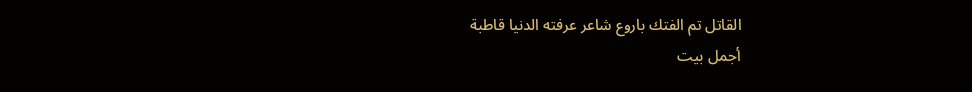القاتل تم الفتك باروع شاعر عرفته الدنيا قاطبة
أجمل بيت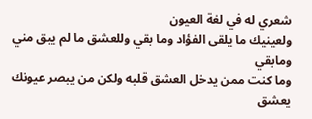شعري له في لغة العيون
ولعينيك ما يلقى الفؤاد وما بقي وللعشق ما لم يبق مني ومابقي
وما كنت ممن يدخل العشق قلبه ولكن من يبصر عيونك يعشق